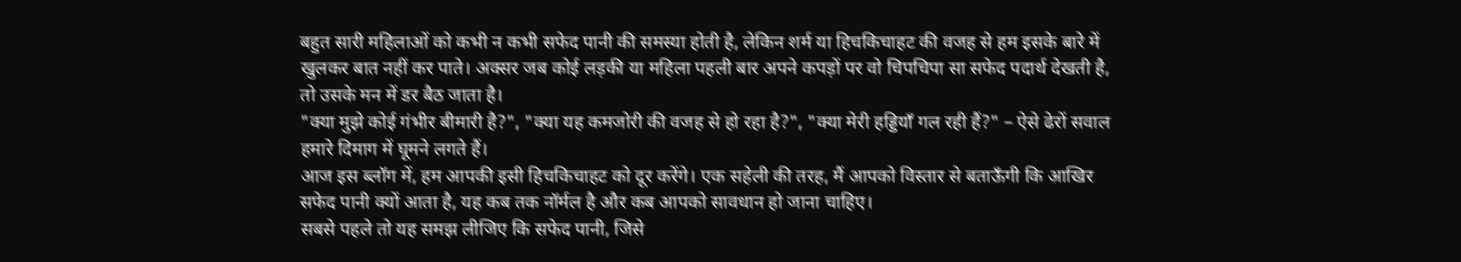बहुत सारी महिलाओं को कभी न कभी सफेद पानी की समस्या होती है, लेकिन शर्म या हिचकिचाहट की वजह से हम इसके बारे में खुलकर बात नहीं कर पाते। अक्सर जब कोई लड़की या महिला पहली बार अपने कपड़ों पर वो चिपचिपा सा सफेद पदार्थ देखती है, तो उसके मन में डर बैठ जाता है।
"क्या मुझे कोई गंभीर बीमारी है?", "क्या यह कमजोरी की वजह से हो रहा है?", "क्या मेरी हड्डियाँ गल रही हैं?" – ऐसे ढेरों सवाल हमारे दिमाग में घूमने लगते हैं।
आज इस ब्लॉग में, हम आपकी इसी हिचकिचाहट को दूर करेंगे। एक सहेली की तरह, मैं आपको विस्तार से बताऊँगी कि आखिर सफेद पानी क्यों आता है, यह कब तक नॉर्मल है और कब आपको सावधान हो जाना चाहिए।
सबसे पहले तो यह समझ लीजिए कि सफेद पानी, जिसे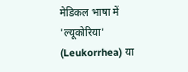मेडिकल भाषा में 'ल्यूकोरिया' (Leukorrhea) या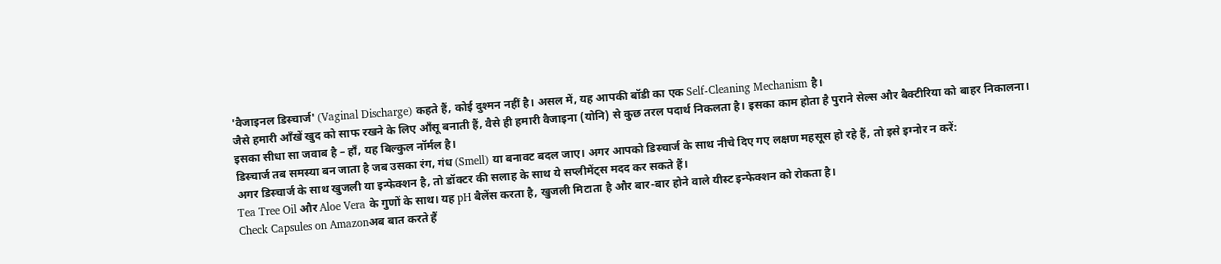'वैजाइनल डिस्चार्ज' (Vaginal Discharge) कहते हैं, कोई दुश्मन नहीं है। असल में, यह आपकी बॉडी का एक Self-Cleaning Mechanism है।
जैसे हमारी आँखें खुद को साफ रखने के लिए आँसू बनाती हैं, वैसे ही हमारी वैजाइना (योनि) से कुछ तरल पदार्थ निकलता है। इसका काम होता है पुराने सेल्स और बैक्टीरिया को बाहर निकालना।
इसका सीधा सा जवाब है – हाँ, यह बिल्कुल नॉर्मल है।
डिस्चार्ज तब समस्या बन जाता है जब उसका रंग, गंध (Smell) या बनावट बदल जाए। अगर आपको डिस्चार्ज के साथ नीचे दिए गए लक्षण महसूस हो रहे हैं, तो इसे इग्नोर न करें:
अगर डिस्चार्ज के साथ खुजली या इन्फेक्शन है, तो डॉक्टर की सलाह के साथ ये सप्लीमेंट्स मदद कर सकते हैं।
Tea Tree Oil और Aloe Vera के गुणों के साथ। यह pH बैलेंस करता है, खुजली मिटाता है और बार-बार होने वाले यीस्ट इन्फेक्शन को रोकता है।
Check Capsules on Amazonअब बात करते हैं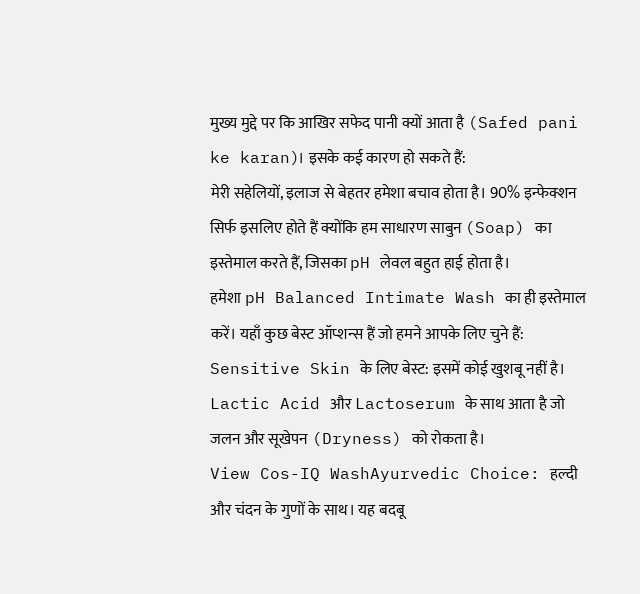मुख्य मुद्दे पर कि आखिर सफेद पानी क्यों आता है (Safed pani ke karan)। इसके कई कारण हो सकते हैं:
मेरी सहेलियों, इलाज से बेहतर हमेशा बचाव होता है। 90% इन्फेक्शन सिर्फ इसलिए होते हैं क्योंकि हम साधारण साबुन (Soap) का इस्तेमाल करते हैं, जिसका pH लेवल बहुत हाई होता है।
हमेशा pH Balanced Intimate Wash का ही इस्तेमाल करें। यहाँ कुछ बेस्ट ऑप्शन्स हैं जो हमने आपके लिए चुने हैं:
Sensitive Skin के लिए बेस्ट: इसमें कोई खुशबू नहीं है। Lactic Acid और Lactoserum के साथ आता है जो जलन और सूखेपन (Dryness) को रोकता है।
View Cos-IQ WashAyurvedic Choice: हल्दी और चंदन के गुणों के साथ। यह बदबू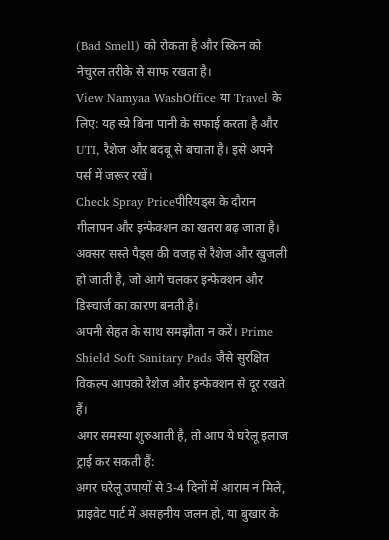(Bad Smell) को रोकता है और स्किन को नेचुरल तरीके से साफ रखता है।
View Namyaa WashOffice या Travel के लिए: यह स्प्रे बिना पानी के सफाई करता है और UTI, रैशेज और बदबू से बचाता है। इसे अपने पर्स में जरूर रखें।
Check Spray Priceपीरियड्स के दौरान गीलापन और इन्फेक्शन का खतरा बढ़ जाता है। अक्सर सस्ते पैड्स की वजह से रैशेज और खुजली हो जाती है, जो आगे चलकर इन्फेक्शन और डिस्चार्ज का कारण बनती है।
अपनी सेहत के साथ समझौता न करें। Prime Shield Soft Sanitary Pads जैसे सुरक्षित विकल्प आपको रैशेज और इन्फेक्शन से दूर रखते हैं।
अगर समस्या शुरुआती है, तो आप ये घरेलू इलाज ट्राई कर सकती हैं:
अगर घरेलू उपायों से 3-4 दिनों में आराम न मिले, प्राइवेट पार्ट में असहनीय जलन हो, या बुखार के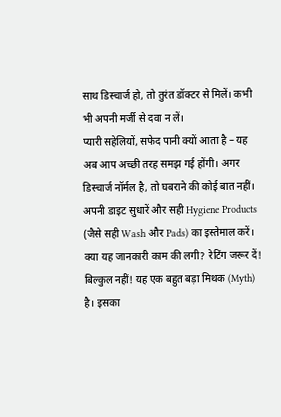साथ डिस्चार्ज हो, तो तुरंत डॉक्टर से मिलें। कभी भी अपनी मर्जी से दवा न लें।
प्यारी सहेलियों, सफेद पानी क्यों आता है – यह अब आप अच्छी तरह समझ गई होंगी। अगर डिस्चार्ज नॉर्मल है, तो घबराने की कोई बात नहीं। अपनी डाइट सुधारें और सही Hygiene Products (जैसे सही Wash और Pads) का इस्तेमाल करें।
क्या यह जानकारी काम की लगी? रेटिंग जरूर दें!
बिल्कुल नहीं! यह एक बहुत बड़ा मिथक (Myth) है। इसका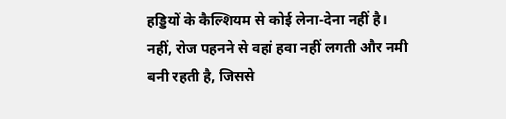हड्डियों के कैल्शियम से कोई लेना-देना नहीं है।
नहीं, रोज पहनने से वहां हवा नहीं लगती और नमी बनी रहती है, जिससे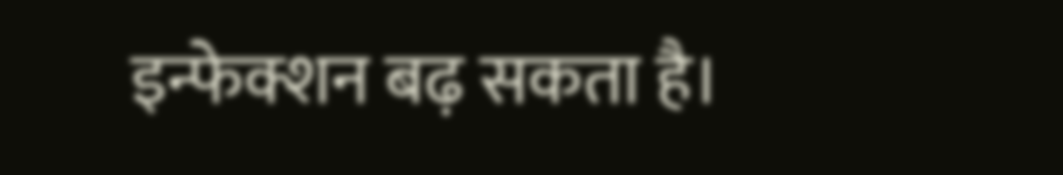इन्फेक्शन बढ़ सकता है।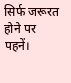सिर्फ जरूरत होने पर पहनें।